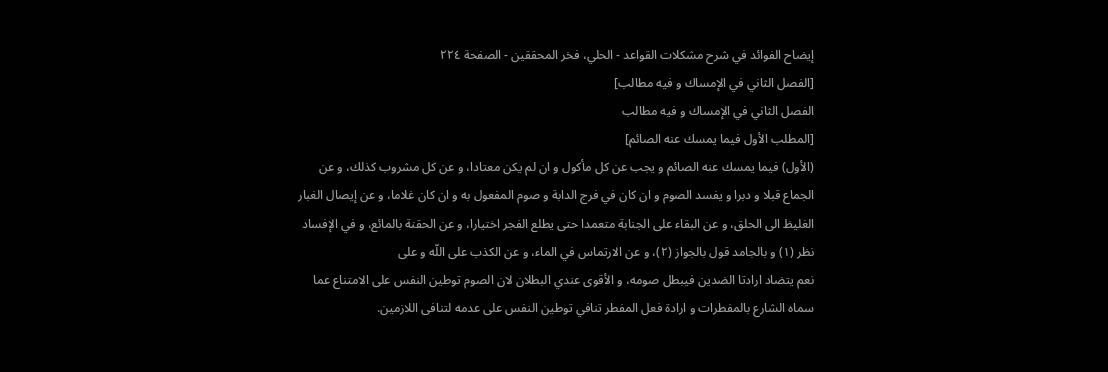إيضاح الفوائد في شرح مشكلات القواعد - الحلي، فخر المحققين - الصفحة ٢٢٤
[الفصل الثاني في الإمساك و فيه مطالب]
الفصل الثاني في الإمساك و فيه مطالب
[المطلب الأول فيما يمسك عنه الصائم]
(الأول) فيما يمسك عنه الصائم و يجب عن كل مأكول و ان لم يكن معتادا، و عن كل مشروب كذلك، و عن الجماع قبلا و دبرا و يفسد الصوم و ان كان في فرج الدابة و صوم المفعول به و ان كان غلاما، و عن إيصال الغبار الغليظ الى الحلق، و عن البقاء على الجنابة متعمدا حتى يطلع الفجر اختيارا، و عن الحقنة بالمائع، و في الإفساد نظر (١) و بالجامد قول بالجواز (٢)، و عن الارتماس في الماء، و عن الكذب على اللّه و على
نعم يتضاد ارادتا الضدين فيبطل صومه، و الأقوى عندي البطلان لان الصوم توطين النفس على الامتناع عما سماه الشارع بالمفطرات و ارادة فعل المفطر تنافي توطين النفس على عدمه لتنافى اللازمين.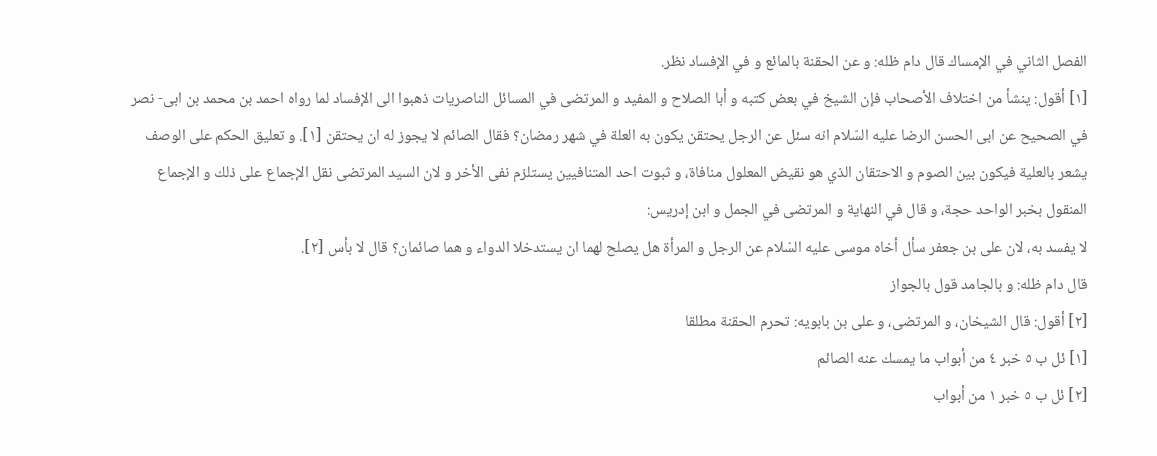الفصل الثاني في الإمساك قال دام ظله: و عن الحقنة بالمائع و في الإفساد نظر.
[١] أقول: ينشأ من اختلاف الأصحاب فإن الشيخ في بعض كتبه و أبا الصلاح و المفيد و المرتضى في المسائل الناصريات ذهبوا الى الإفساد لما رواه احمد بن محمد بن ابى- نصر في الصحيح عن ابى الحسن الرضا عليه السّلام انه سئل عن الرجل يحتقن يكون به العلة في شهر رمضان؟ فقال الصائم لا يجوز له ان يحتقن [١]. و تعليق الحكم على الوصف يشعر بالعلية فيكون بين الصوم و الاحتقان الذي هو نقيض المعلول منافاة، و ثبوت احد المتنافيين يستلزم نفى الأخر و لان السيد المرتضى نقل الإجماع على ذلك و الإجماع المنقول بخبر الواحد حجة، و قال في النهاية و المرتضى في الجمل و ابن إدريس:
لا يفسد به، لان على بن جعفر سأل أخاه موسى عليه السّلام عن الرجل و المرأة هل يصلح لهما ان يستدخلا الدواء و هما صائمان؟ قال لا بأس [٢].
قال دام ظله: و بالجامد قول بالجواز
[٢] أقول: قال الشيخان، و المرتضى، و على بن بابويه: تحرم الحقنة مطلقا
[١] ئل ب ٥ خبر ٤ من أبواب ما يمسك عنه الصائم
[٢] ئل ب ٥ خبر ١ من أبواب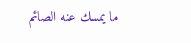ما يمسك عنه الصائم